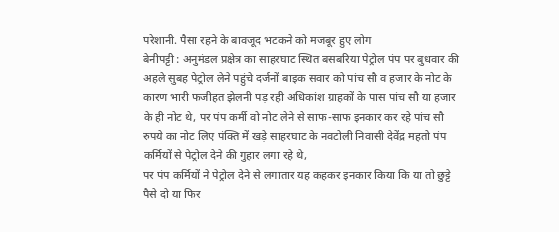परेशानी. पैसा रहने के बावजूद भटकने को मजबूर हुए लोग
बेनीपट्टी : अनुमंडल प्रक्षेत्र का साहरघाट स्थित बसबरिया पेट्रोल पंप पर बुधवार की अहले सुबह पेट्रोल लेने पहुंचे दर्जनों बाइक सवार को पांच सौ व हजार के नोट के कारण भारी फजीहत झेलनी पड़ रही अधिकांश ग्राहकों के पास पांच सौ या हजार के ही नोट थे, पर पंप कर्मी वो नोट लेने से साफ-साफ इनकार कर रहे पांच सौ रुपये का नोट लिए पंक्ति में खड़े साहरघाट के नवटोली निवासी देवेंद्र महतो पंप कर्मियों से पेट्रोल देने की गुहार लगा रहे थे,
पर पंप कर्मियों ने पेट्रोल देने से लगातार यह कहकर इनकार किया कि या तो छुट्टे पैसे दो या फिर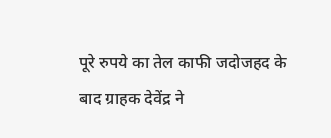पूरे रुपये का तेल काफी जदोजहद के बाद ग्राहक देवेंद्र ने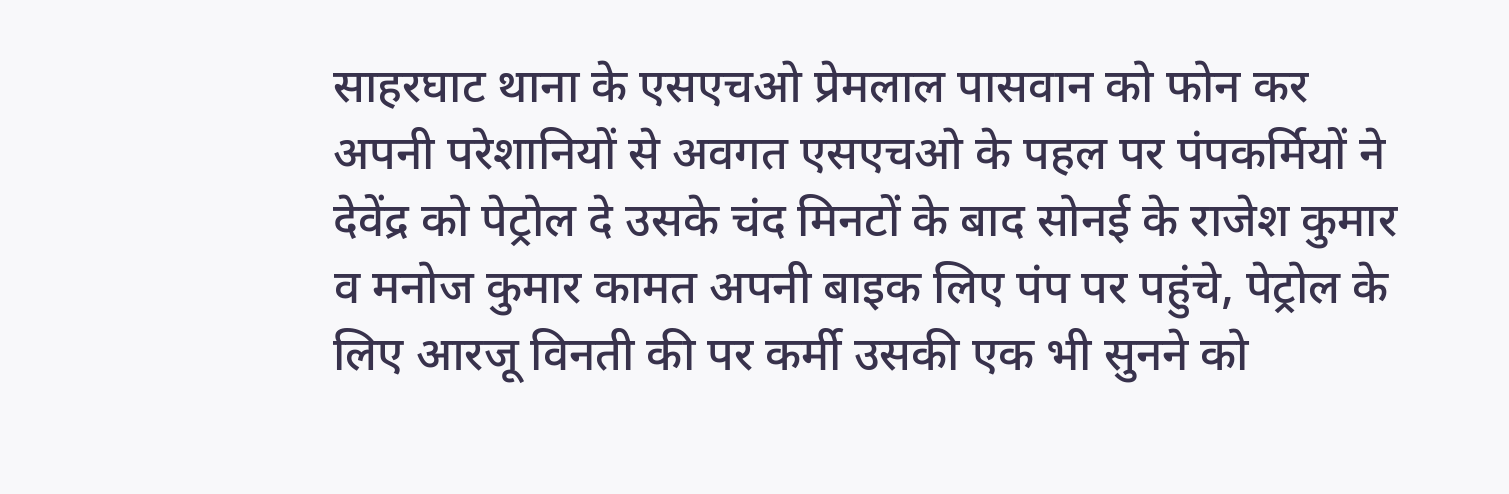साहरघाट थाना के एसएचओ प्रेमलाल पासवान को फोन कर अपनी परेशानियों से अवगत एसएचओ के पहल पर पंपकर्मियों ने देवेंद्र को पेट्रोल दे उसके चंद मिनटों के बाद सोनई के राजेश कुमार व मनोज कुमार कामत अपनी बाइक लिए पंप पर पहुंचे, पेट्रोल के लिए आरजू विनती की पर कर्मी उसकी एक भी सुनने को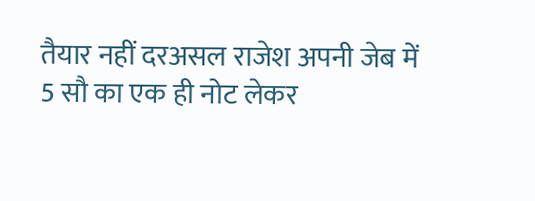तैयार नहीं दरअसल राजेश अपनी जेब में 5 सौ का एक ही नोट लेकर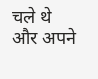चले थे और अपने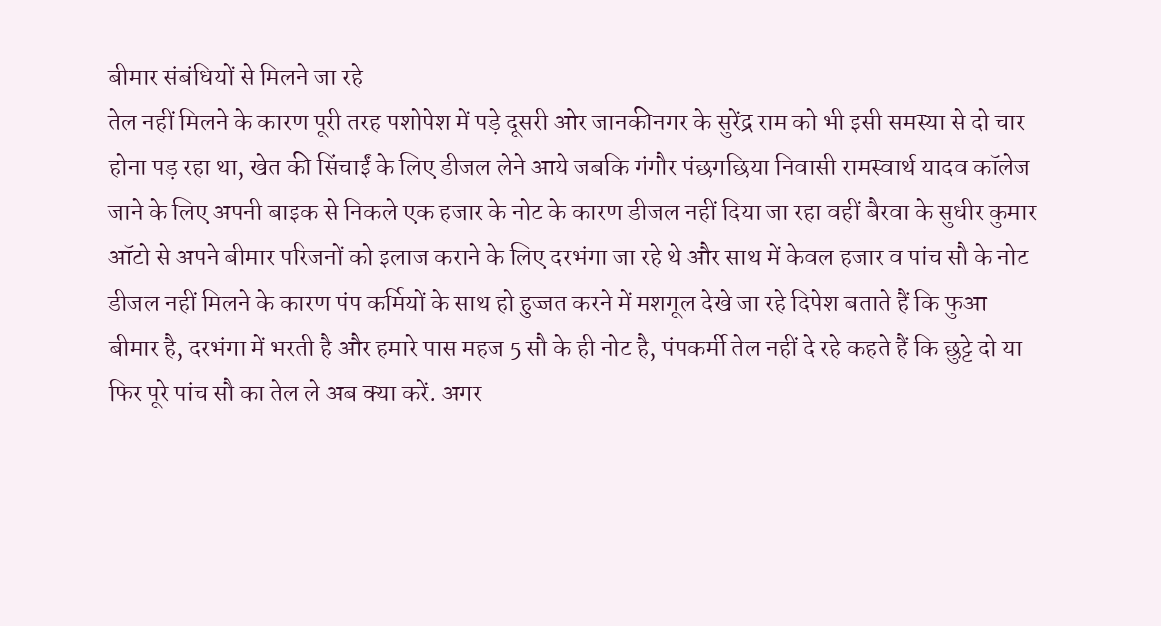बीमार संबंधियों से मिलने जा रहे
तेल नहीं मिलने के कारण पूरी तरह पशोपेश में पड़े दूसरी ओर जानकीनगर के सुरेंद्र राम को भी इसी समस्या से दो चार होना पड़ रहा था, खेत की सिंचाईं के लिए डीजल लेने आये जबकि गंगौर पंछगछिया निवासी रामस्वार्थ यादव कॉलेज जाने के लिए अपनी बाइक से निकले एक हजार के नोट के कारण डीजल नहीं दिया जा रहा वहीं बैरवा के सुधीर कुमार ऑटो से अपने बीमार परिजनों को इलाज कराने के लिए दरभंगा जा रहे थे और साथ में केवल हजार व पांच सौ के नोट
डीजल नहीं मिलने के कारण पंप कर्मियों के साथ हो हुज्जत करने में मशगूल देखे जा रहे दिपेश बताते हैं कि फुआ बीमार है, दरभंगा में भरती है और हमारे पास महज 5 सौ के ही नोट है, पंपकर्मी तेल नहीं दे रहे कहते हैं कि छुट्टे दो या फिर पूरे पांच सौ का तेल ले अब क्या करें. अगर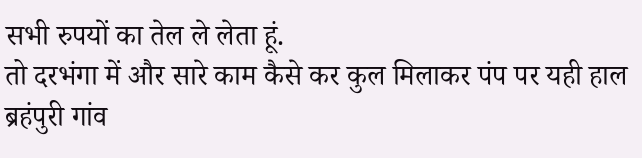सभी रुपयों का तेल ले लेता हूं.
तो दरभंगा में और सारे काम कैसे कर कुल मिलाकर पंप पर यही हाल ब्रहंपुरी गांव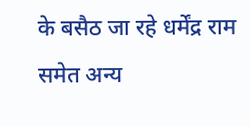के बसैठ जा रहे धर्मेंद्र राम समेत अन्य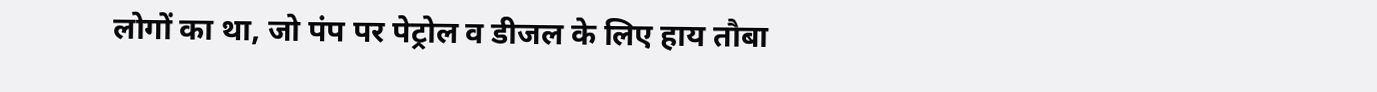लोगों का था, जो पंप पर पेट्रोल व डीजल के लिए हाय तौबा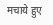मचाये हुए